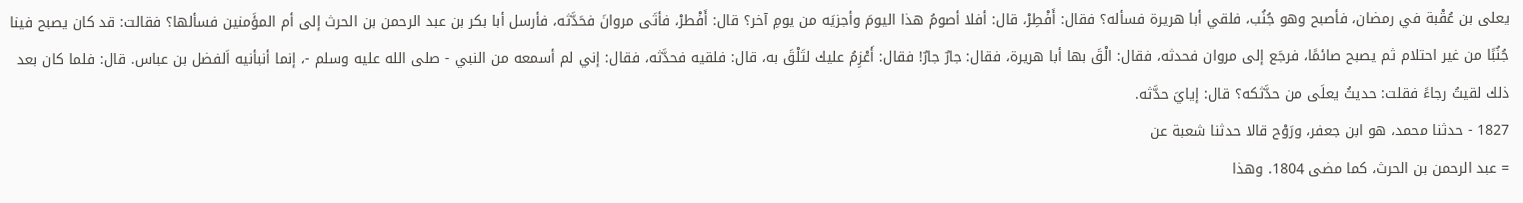يعلى بن عُقْبة في رمضان، فأصبح وهو جُنُب، فلقي أبا هريرة فسأله؟ فقال: أَفْطِرْ، قال: أفلا أصومُ هذا اليومَ وأجزيَه من يومِ آخر؟ قال: أَفْطرْ، فأتَى مروانَ فحَدَّثه، فأرسل أبا بكر بن عبد الرحمن بن الحرث إلى أم المؤَمنين فسألها؟ فقالت: قد كان يصبح فينا جُنُبًا من غير احتلام ثم يصبح صائمًا، فرجَع إلى مروان فحدثه، فقال: الْقَ بها أبا هريرة، فقال: جارٌ جارٌ! فقال: أَعْزِمُ عليك لتَلْقَ به، قال: فلقيه فحدَّثه، فقال: إني لم أسمعه من النبي - صلى الله عليه وسلم -، إنما أنبأنيه اَلفضل بن عباس. قال: فلما كان بعد ذلك لقيتُ رجاءً فقلت: حديثُ يعلَى من حدَّثكه؟ قال: إيايَ حدَّثه.
1827 - حدثنا محمد، هو ابن جعفر، ورَوْح قالا حدثنا شعبة عن
= عبد الرحمن بن الحرث، كما مضى 1804. وهذا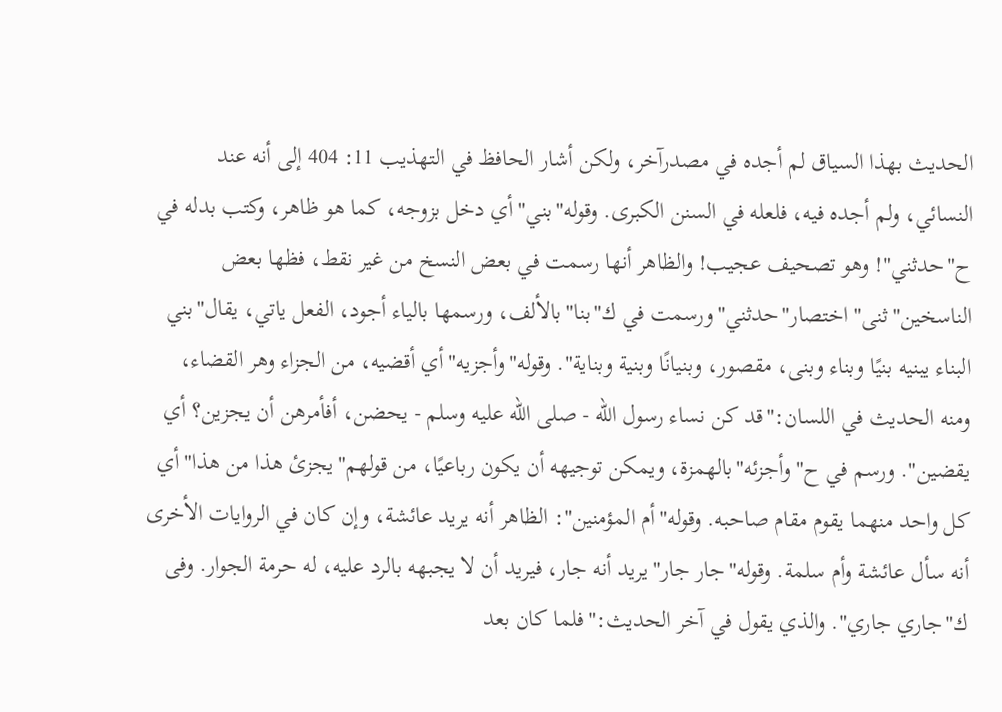الحديث بهذا السياق لم أجده في مصدرآخر، ولكن أشار الحافظ في التهذيب 11: 404 إلى أنه عند النسائي، ولم أجده فيه، فلعله في السنن الكبرى. وقوله"بني"أي دخل بزوجه، كما هو ظاهر، وكتب بدله في ح"حدثني"! وهو تصحيف عجيب! والظاهر أنها رسمت في بعض النسخ من غير نقط، فظها بعض الناسخين"ثنى"اختصار"حدثني"ورسمت في ك"بنا"بالألف، ورسمها بالياء أجود، الفعل ياتي، يقال"بني البناء يبنيه بنيًا وبناء وبنى، مقصور، وبنيانًا وبنية وبناية". وقوله"وأجزيه"أي أقضيه، من الجزاء وهر القضاء، ومنه الحديث في اللسان:"قد كن نساء رسول الله - صلى الله عليه وسلم - يحضن، أفأمرهن أن يجزين؟ أي يقضين". ورسم في ح"وأجزئه"بالهمزة، ويمكن توجيهه أن يكون رباعيًا، من قولهم"يجزئ هذا من هذا"أي كل واحد منهما يقوم مقام صاحبه. وقوله"أم المؤمنين": الظاهر أنه يريد عائشة، وإن كان في الروايات الأخرى أنه سأل عائشة وأم سلمة. وقوله"جار جار"يريد أنه جار، فيريد أن لا يجبهه بالرد عليه، له حرمة الجوار. وفى ك"جاري جاري". والذي يقول في آخر الحديث:"فلما كان بعد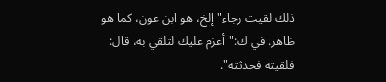ذلك لقيت رجاء"إلخ، هو ابن عون، كما هو ظاهر. في ك:"أعزم عليك لتلقي به، قال: فلقيته فحدثته".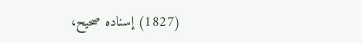(1827) إسناده صحيح،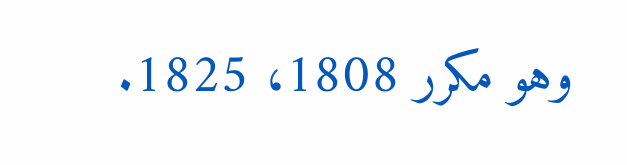وهو مكرر 1808، 1825.